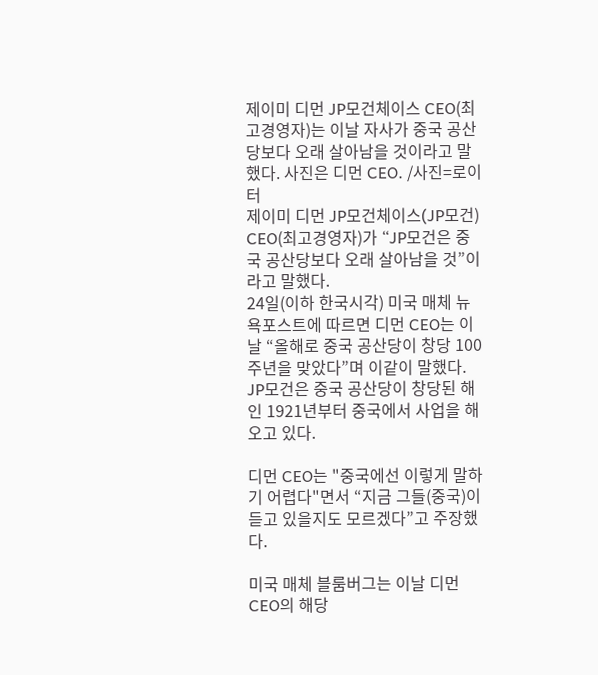제이미 디먼 JP모건체이스 CEO(최고경영자)는 이날 자사가 중국 공산당보다 오래 살아남을 것이라고 말했다. 사진은 디먼 CEO. /사진=로이터
제이미 디먼 JP모건체이스(JP모건) CEO(최고경영자)가 “JP모건은 중국 공산당보다 오래 살아남을 것”이라고 말했다.
24일(이하 한국시각) 미국 매체 뉴욕포스트에 따르면 디먼 CEO는 이날 “올해로 중국 공산당이 창당 100주년을 맞았다”며 이같이 말했다. JP모건은 중국 공산당이 창당된 해인 1921년부터 중국에서 사업을 해오고 있다.

디먼 CEO는 "중국에선 이렇게 말하기 어렵다"면서 “지금 그들(중국)이 듣고 있을지도 모르겠다”고 주장했다.

미국 매체 블룸버그는 이날 디먼 CEO의 해당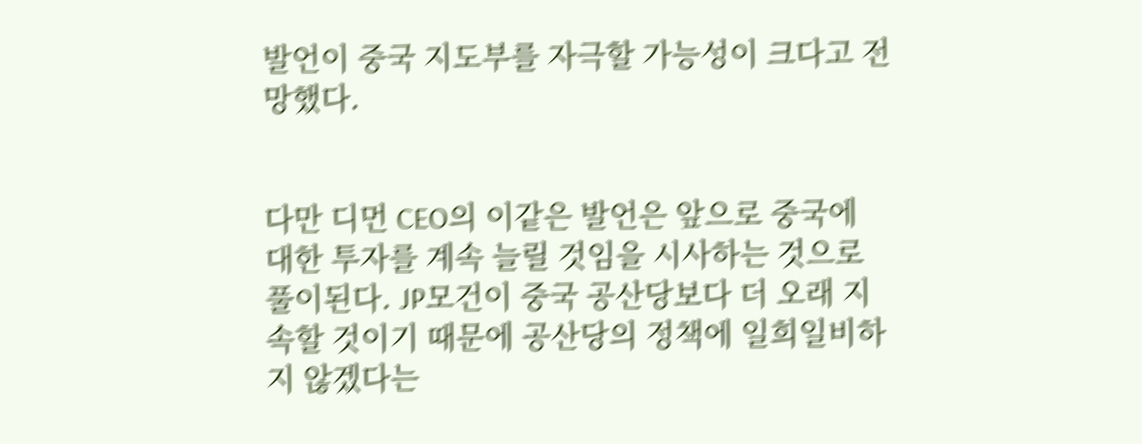발언이 중국 지도부를 자극할 가능성이 크다고 전망했다.


다만 디먼 CEO의 이같은 발언은 앞으로 중국에 대한 투자를 계속 늘릴 것임을 시사하는 것으로 풀이된다. JP모건이 중국 공산당보다 더 오래 지속할 것이기 때문에 공산당의 정책에 일희일비하지 않겠다는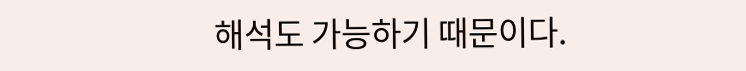해석도 가능하기 때문이다.